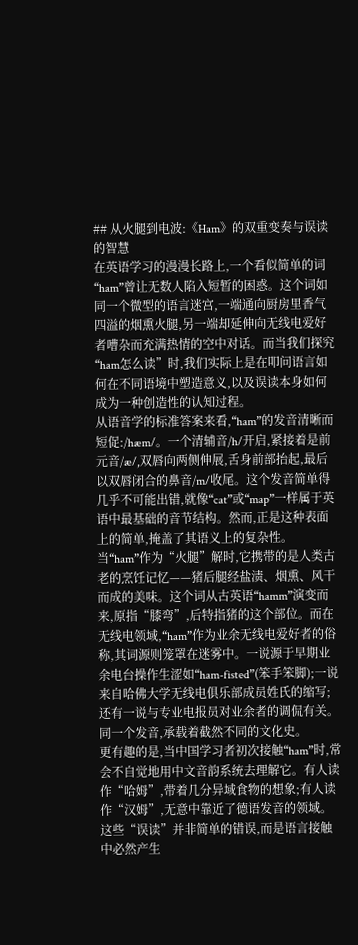## 从火腿到电波:《Ham》的双重变奏与误读的智慧
在英语学习的漫漫长路上,一个看似简单的词“ham”曾让无数人陷入短暂的困惑。这个词如同一个微型的语言迷宫,一端通向厨房里香气四溢的烟熏火腿,另一端却延伸向无线电爱好者嘈杂而充满热情的空中对话。而当我们探究“ham怎么读”时,我们实际上是在叩问语言如何在不同语境中塑造意义,以及误读本身如何成为一种创造性的认知过程。
从语音学的标准答案来看,“ham”的发音清晰而短促:/hæm/。一个清辅音/h/开启,紧接着是前元音/æ/,双唇向两侧伸展,舌身前部抬起,最后以双唇闭合的鼻音/m/收尾。这个发音简单得几乎不可能出错,就像“cat”或“map”一样属于英语中最基础的音节结构。然而,正是这种表面上的简单,掩盖了其语义上的复杂性。
当“ham”作为“火腿”解时,它携带的是人类古老的烹饪记忆——猪后腿经盐渍、烟熏、风干而成的美味。这个词从古英语“hamm”演变而来,原指“膝弯”,后特指猪的这个部位。而在无线电领域,“ham”作为业余无线电爱好者的俗称,其词源则笼罩在迷雾中。一说源于早期业余电台操作生涩如“ham-fisted”(笨手笨脚);一说来自哈佛大学无线电俱乐部成员姓氏的缩写;还有一说与专业电报员对业余者的调侃有关。同一个发音,承载着截然不同的文化史。
更有趣的是,当中国学习者初次接触“ham”时,常会不自觉地用中文音韵系统去理解它。有人读作“哈姆”,带着几分异域食物的想象;有人读作“汉姆”,无意中靠近了德语发音的领域。这些“误读”并非简单的错误,而是语言接触中必然产生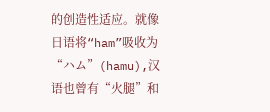的创造性适应。就像日语将“ham”吸收为“ハム”(hamu),汉语也曾有“火腿”和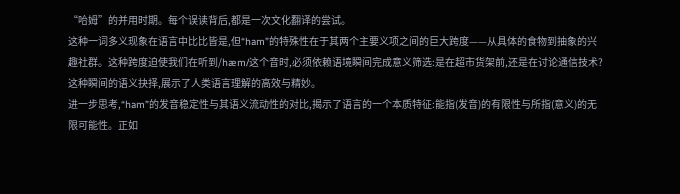“哈姆”的并用时期。每个误读背后,都是一次文化翻译的尝试。
这种一词多义现象在语言中比比皆是,但“ham”的特殊性在于其两个主要义项之间的巨大跨度——从具体的食物到抽象的兴趣社群。这种跨度迫使我们在听到/hæm/这个音时,必须依赖语境瞬间完成意义筛选:是在超市货架前,还是在讨论通信技术?这种瞬间的语义抉择,展示了人类语言理解的高效与精妙。
进一步思考,“ham”的发音稳定性与其语义流动性的对比,揭示了语言的一个本质特征:能指(发音)的有限性与所指(意义)的无限可能性。正如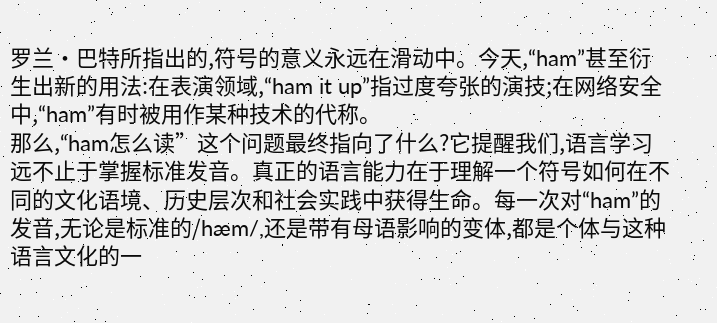罗兰·巴特所指出的,符号的意义永远在滑动中。今天,“ham”甚至衍生出新的用法:在表演领域,“ham it up”指过度夸张的演技;在网络安全中,“ham”有时被用作某种技术的代称。
那么,“ham怎么读”这个问题最终指向了什么?它提醒我们,语言学习远不止于掌握标准发音。真正的语言能力在于理解一个符号如何在不同的文化语境、历史层次和社会实践中获得生命。每一次对“ham”的发音,无论是标准的/hæm/,还是带有母语影响的变体,都是个体与这种语言文化的一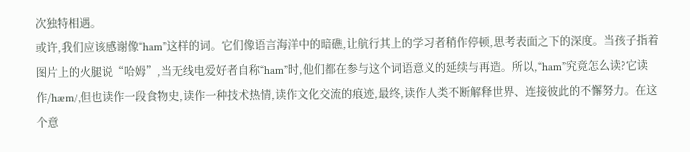次独特相遇。
或许,我们应该感谢像“ham”这样的词。它们像语言海洋中的暗礁,让航行其上的学习者稍作停顿,思考表面之下的深度。当孩子指着图片上的火腿说“哈姆”,当无线电爱好者自称“ham”时,他们都在参与这个词语意义的延续与再造。所以,“ham”究竟怎么读?它读作/hæm/,但也读作一段食物史,读作一种技术热情,读作文化交流的痕迹,最终,读作人类不断解释世界、连接彼此的不懈努力。在这个意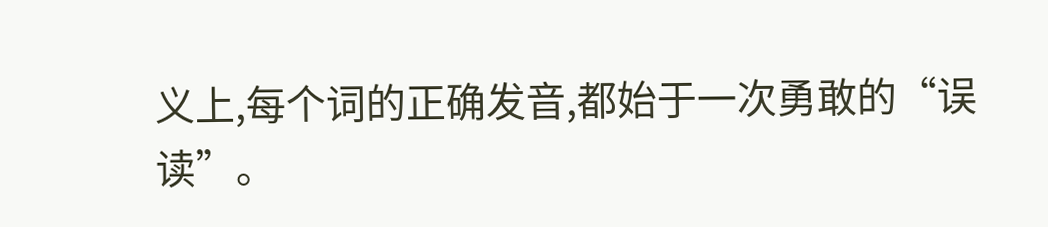义上,每个词的正确发音,都始于一次勇敢的“误读”。